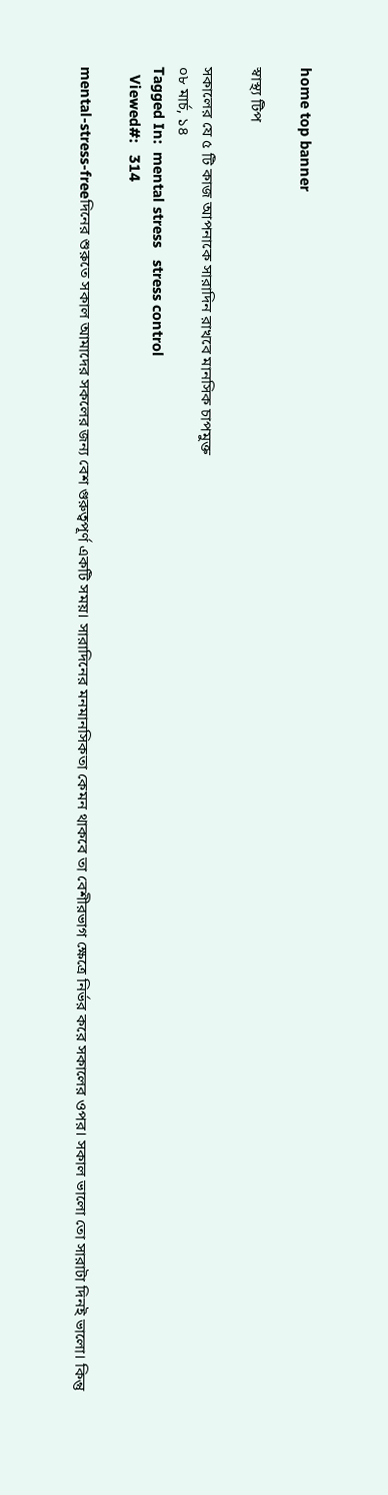home top banner

স্বাস্থ্য টিপ

সকালের যে ৫ টি কাজ আপনাকে সারাদিন রাখবে মানসিক চাপমুক্ত
০৮ মার্চ, ১৪
Tagged In:  mental stress   stress control
  Viewed#:   314

mental-stress-freeদিনের শুরুতে সকাল আমাদের সকলের জন্য বেশ গুরুত্বপূর্ণ একটি সময়। সারাদিনের মনমানসিকতা কেমন থাকবে তা বেশীরভাগ ক্ষেত্রে নির্ভর করে সকালের ওপর। সকাল ভালো তো সারাটা দিনই ভালো। কিন্তু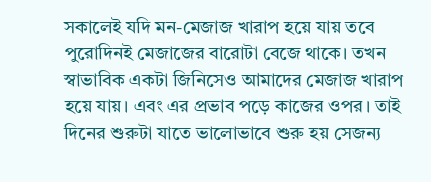সকালেই যদি মন-মেজাজ খারাপ হয়ে যায় তবে পুরোদিনই মেজাজের বারোটা বেজে থাকে। তখন স্বাভাবিক একটা জিনিসেও আমাদের মেজাজ খারাপ হয়ে যায়। এবং এর প্রভাব পড়ে কাজের ওপর। তাই দিনের শুরুটা যাতে ভালোভাবে শুরু হয় সেজন্য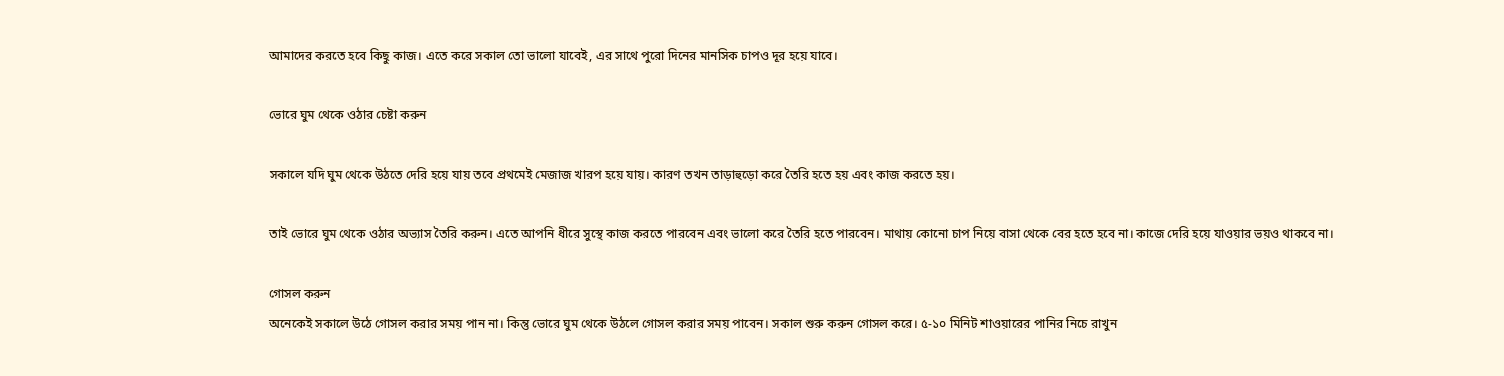আমাদের করতে হবে কিছু কাজ। এতে করে সকাল তো ভালো যাবেই, এর সাথে পুরো দিনের মানসিক চাপও দূর হয়ে যাবে।

ভোরে ঘুম থেকে ওঠার চেষ্টা করুন

সকালে যদি ঘুম থেকে উঠতে দেরি হয়ে যায় তবে প্রথমেই মেজাজ খারপ হয়ে যায়। কারণ তখন তাড়াহুড়ো করে তৈরি হতে হয় এবং কাজ করতে হয়।

তাই ভোরে ঘুম থেকে ওঠার অভ্যাস তৈরি করুন। এতে আপনি ধীরে সুস্থে কাজ করতে পারবেন এবং ভালো করে তৈরি হতে পারবেন। মাথায় কোনো চাপ নিয়ে বাসা থেকে বের হতে হবে না। কাজে দেরি হয়ে যাওয়ার ভয়ও থাকবে না।

গোসল করুন
অনেকেই সকালে উঠে গোসল করার সময় পান না। কিন্তু ভোরে ঘুম থেকে উঠলে গোসল করার সময় পাবেন। সকাল শুরু করুন গোসল করে। ৫-১০ মিনিট শাওয়ারের পানির নিচে রাখুন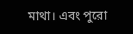মাথা। এবং পুরো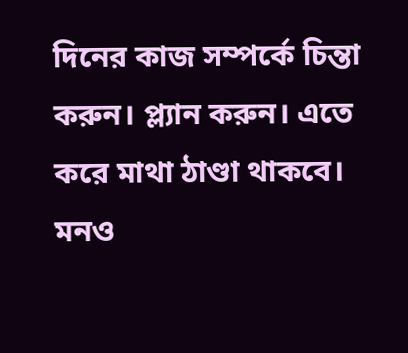দিনের কাজ সম্পর্কে চিন্তা করুন। প্ল্যান করুন। এতে করে মাথা ঠাণ্ডা থাকবে। মনও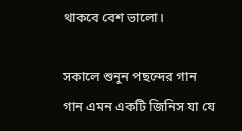থাকবে বেশ ভালো।

সকালে শুনুন পছন্দের গান
গান এমন একটি জিনিস যা যে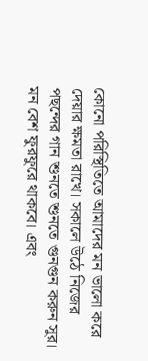কোনো পরিস্থিতিতে আমাদের মন ভালো করে দেয়ার ক্ষমতা রাখে। সকালে উঠে নিজের পছন্দের গান শুনতে শুনতে গুনগুন করুন সুর। মন বেশ ফুরফুরে থাকবে। এবং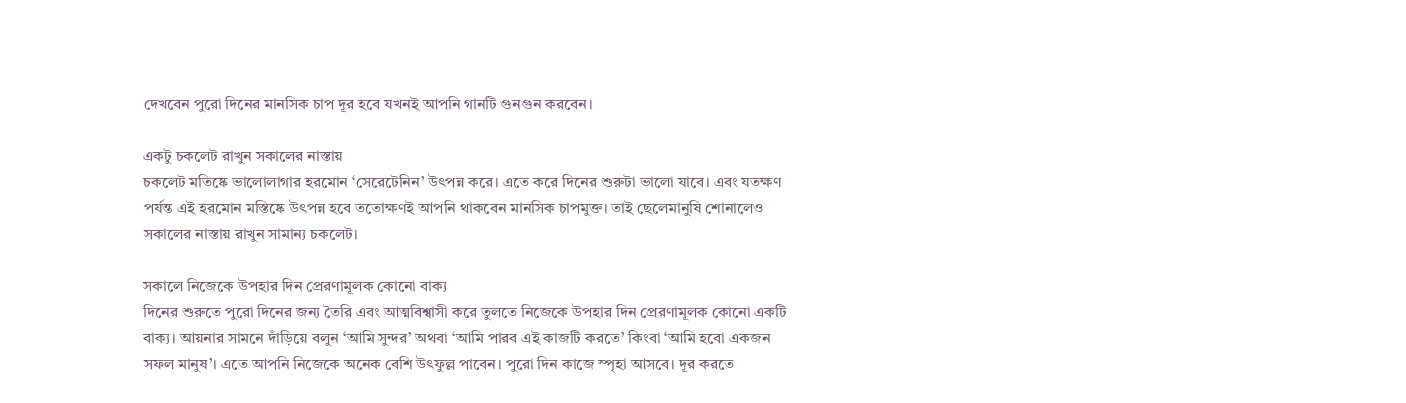দেখবেন পুরো দিনের মানসিক চাপ দূর হবে যখনই আপনি গানটি গুনগুন করবেন।

একটু চকলেট রাখুন সকালের নাস্তায়
চকলেট মতিষ্কে ভালোলাগার হরমোন ‘সেরেটেনিন’ উৎপন্ন করে। এতে করে দিনের শুরুটা ভালো যাবে। এবং যতক্ষণ পর্যন্ত এই হরমোন মস্তিষ্কে উৎপন্ন হবে ততোক্ষণই আপনি থাকবেন মানসিক চাপমুক্ত। তাই ছেলেমানুষি শোনালেও সকালের নাস্তায় রাখুন সামান্য চকলেট।

সকালে নিজেকে উপহার দিন প্রেরণামূলক কোনো বাক্য
দিনের শুরুতে পুরো দিনের জন্য তৈরি এবং আত্মবিশ্বাসী করে তুলতে নিজেকে উপহার দিন প্রেরণামূলক কোনো একটি বাক্য। আয়নার সামনে দাঁড়িয়ে বলুন ‘আমি সুন্দর’ অথবা ‘আমি পারব এই কাজটি করতে’ কিংবা ‘আমি হবো একজন সফল মানুষ’। এতে আপনি নিজেকে অনেক বেশি উৎফুল্ল পাবেন। পুরো দিন কাজে স্পৃহা আসবে। দূর করতে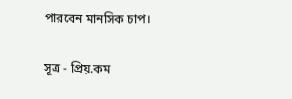পারবেন মানসিক চাপ।

সূত্র - প্রিয়.কম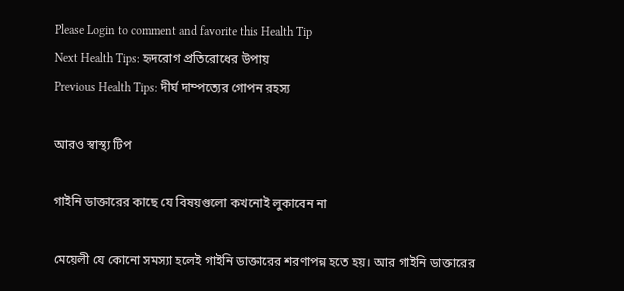Please Login to comment and favorite this Health Tip
Next Health Tips: হৃদরোগ প্রতিরোধের উপায়
Previous Health Tips: দীর্ঘ দাম্পত্যের গোপন রহস্য

আরও স্বাস্থ্য টিপ

গাইনি ডাক্তারের কাছে যে বিষয়গুলো কখনোই লুকাবেন না

মেয়েলী যে কোনো সমস্যা হলেই গাইনি ডাক্তারের শরণাপন্ন হতে হয়। আর গাইনি ডাক্তারের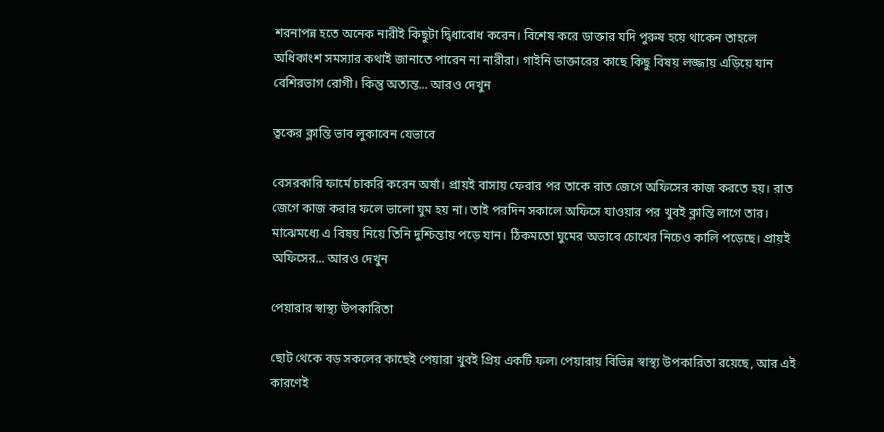শরনাপন্ন হতে অনেক নারীই কিছুটা দ্বিধাবোধ করেন। বিশেষ করে ডাক্তার যদি পুরুষ হয়ে থাকেন তাহলে অধিকাংশ সমস্যার কথাই জানাতে পারেন না নারীরা। গাইনি ডাক্তারের কাছে কিছু বিষয় লজ্জায় এড়িয়ে যান বেশিরভাগ রোগী। কিন্তু অত্যন্ত... আরও দেখুন

ত্বকের ক্লান্তি ভাব লুকাবেন যেভাবে

বেসরকারি ফার্মে চাকরি করেন অর্ষা। প্রায়ই বাসায় ফেরার পর তাকে রাত জেগে অফিসের কাজ করতে হয়। রাত জেগে কাজ করার ফলে ভালো ঘুম হয় না। তাই পরদিন সকালে অফিসে যাওয়ার পর খুবই ক্লান্তি লাগে তার। মাঝেমধ্যে এ বিষয় নিয়ে তিনি দুশ্চিন্তায় পড়ে যান। ঠিকমতো ঘুমের অভাবে চোখের নিচেও কালি পড়েছে। প্রায়ই অফিসের... আরও দেখুন

পেয়ারার স্বাস্থ্য উপকারিতা

ছোট থেকে বড় সকলের কাছেই পেয়ারা খুবই প্রিয় একটি ফল৷ পেয়ারায় বিভিন্ন স্বাস্থ্য উপকারিতা রয়েছে, আর এই কারণেই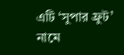এটি ‘সুপার ফ্রুট’ নামে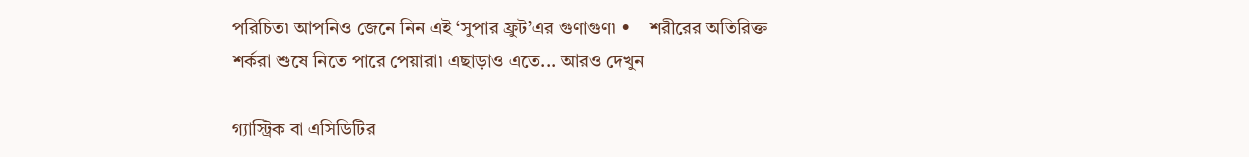পরিচিত৷ আপনিও জেনে নিন এই ‘সুপার ফ্রুট’এর গুণাগুণ৷ •    শরীরের অতিরিক্ত শর্করা শুষে নিতে পারে পেয়ারা৷ এছাড়াও এতে... আরও দেখুন

গ্যাস্ট্রিক বা এসিডিটির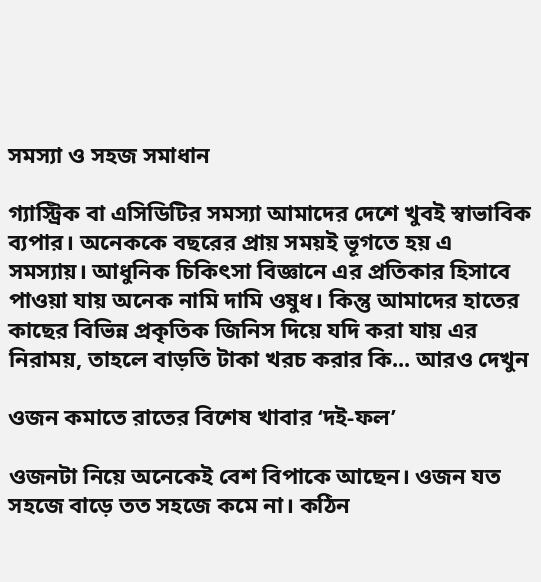সমস্যা ও সহজ সমাধান

গ্যাস্ট্রিক বা এসিডিটির সমস্যা আমাদের দেশে খুবই স্বাভাবিক ব্যপার। অনেককে বছরের প্রায় সময়ই ভূগতে হয় এ সমস্যায়। আধুনিক চিকিৎসা বিজ্ঞানে এর প্রতিকার হিসাবে পাওয়া যায় অনেক নামি দামি ওষুধ। কিন্তু আমাদের হাতের কাছের বিভিন্ন প্রকৃতিক জিনিস দিয়ে যদি করা যায় এর নিরাময়, তাহলে বাড়তি টাকা খরচ করার কি... আরও দেখুন

ওজন কমাতে রাতের বিশেষ খাবার ‘দই-ফল’

ওজনটা নিয়ে অনেকেই বেশ বিপাকে আছেন। ওজন যত সহজে বাড়ে তত সহজে কমে না। কঠিন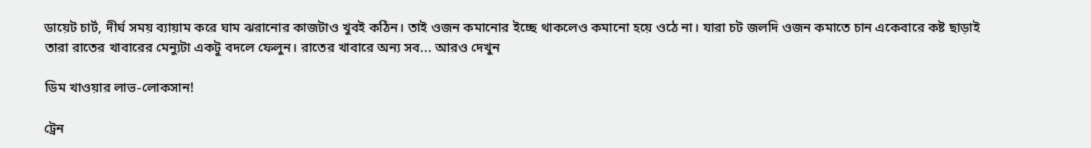ডায়েট চার্ট, দীর্ঘ সময় ব্যায়াম করে ঘাম ঝরানোর কাজটাও খুবই কঠিন। তাই ওজন কমানোর ইচ্ছে থাকলেও কমানো হয়ে ওঠে না। যারা চট জলদি ওজন কমাতে চান একেবারে কষ্ট ছাড়াই তারা রাতের খাবারের মেন্যুটা একটু বদলে ফেলুন। রাতের খাবারে অন্য সব... আরও দেখুন

ডিম খাওয়ার লাভ-লোকসান!

ট্রেন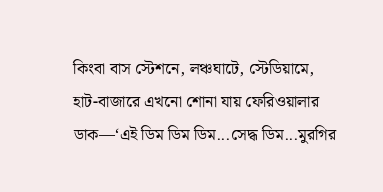কিংবা বাস স্টেশনে, লঞ্চঘাটে, স্টেডিয়ামে, হাট-বাজারে এখনো শোনা যায় ফেরিওয়ালার ডাক—‘এই ডিম ডিম ডিম...সেদ্ধ ডিম...মুরগির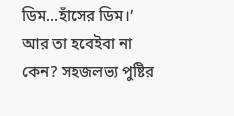ডিম...হাঁসের ডিম।’ আর তা হবেইবা না কেন? সহজলভ্য পুষ্টির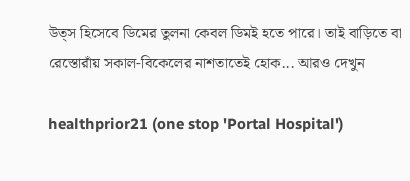উত্স হিসেবে ডিমের তুলনা কেবল ডিমই হতে পারে। তাই বাড়িতে বা রেস্তোরাঁয় সকাল-বিকেলের নাশতাতেই হোক... আরও দেখুন

healthprior21 (one stop 'Portal Hospital')